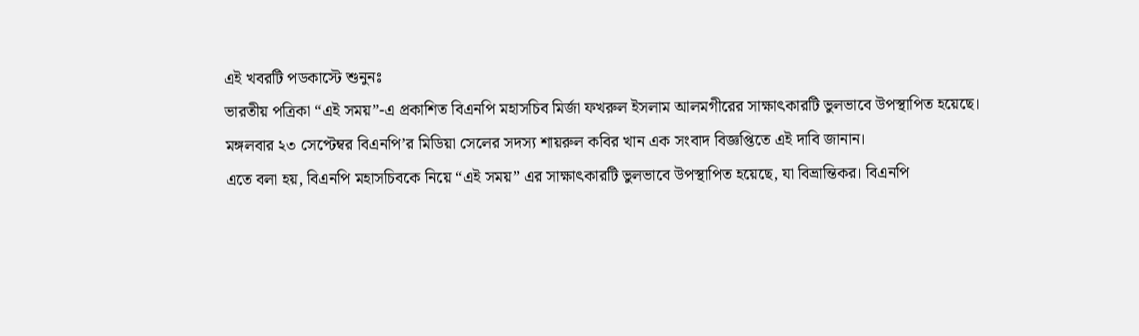এই খবরটি পডকাস্টে শুনুনঃ
ভারতীয় পত্রিকা “এই সময়”-এ প্রকাশিত বিএনপি মহাসচিব মির্জা ফখরুল ইসলাম আলমগীরের সাক্ষাৎকারটি ভুলভাবে উপস্থাপিত হয়েছে।
মঙ্গলবার ২৩ সেপ্টেম্বর বিএনপি’র মিডিয়া সেলের সদস্য শায়রুল কবির খান এক সংবাদ বিজ্ঞপ্তিতে এই দাবি জানান।
এতে বলা হয়, বিএনপি মহাসচিবকে নিয়ে “এই সময়” এর সাক্ষাৎকারটি ভুলভাবে উপস্থাপিত হয়েছে, যা বিভ্রান্তিকর। বিএনপি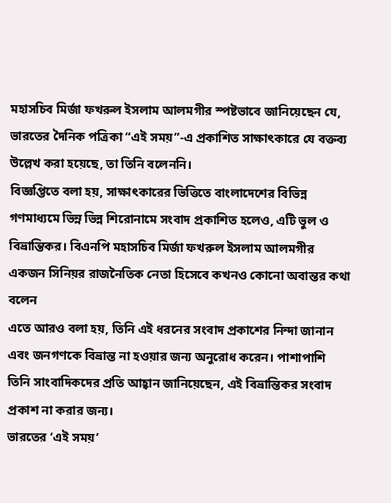মহাসচিব মির্জা ফখরুল ইসলাম আলমগীর স্পষ্টভাবে জানিয়েছেন যে, ভারতের দৈনিক পত্রিকা “এই সময়”-এ প্রকাশিত সাক্ষাৎকারে যে বক্তব্য উল্লেখ করা হয়েছে, তা তিনি বলেননি।
বিজ্ঞপ্তিতে বলা হয়, সাক্ষাৎকারের ভিত্তিতে বাংলাদেশের বিভিন্ন গণমাধ্যমে ভিন্ন ভিন্ন শিরোনামে সংবাদ প্রকাশিত হলেও, এটি ভুল ও বিভ্রান্তিকর। বিএনপি মহাসচিব মির্জা ফখরুল ইসলাম আলমগীর একজন সিনিয়র রাজনৈতিক নেতা হিসেবে কখনও কোনো অবান্তর কথা বলেন
এতে আরও বলা হয়, তিনি এই ধরনের সংবাদ প্রকাশের নিন্দা জানান এবং জনগণকে বিভ্রান্ত না হওয়ার জন্য অনুরোধ করেন। পাশাপাশি তিনি সাংবাদিকদের প্রতি আহ্বান জানিয়েছেন, এই বিভ্রান্তিকর সংবাদ প্রকাশ না করার জন্য।
ভারতের ‘এই সময়’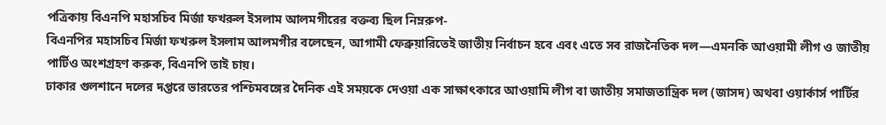পত্রিকায় বিএনপি মহাসচিব মির্জা ফখরুল ইসলাম আলমগীরের বক্তব্য ছিল নিম্নরুপ-
বিএনপির মহাসচিব মির্জা ফখরুল ইসলাম আলমগীর বলেছেন, আগামী ফেব্রুয়ারিতেই জাতীয় নির্বাচন হবে এবং এতে সব রাজনৈতিক দল—এমনকি আওয়ামী লীগ ও জাতীয় পার্টিও অংশগ্রহণ করুক, বিএনপি তাই চায়।
ঢাকার গুলশানে দলের দপ্তরে ভারতের পশ্চিমবঙ্গের দৈনিক এই সময়কে দেওয়া এক সাক্ষাৎকারে আওয়ামি লীগ বা জাতীয় সমাজতান্ত্রিক দল (জাসদ) অথবা ওয়ার্কার্স পার্টির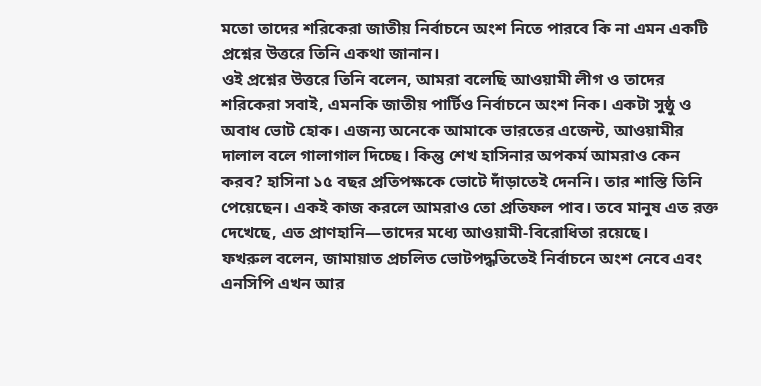মতো তাদের শরিকেরা জাতীয় নির্বাচনে অংশ নিতে পারবে কি না এমন একটি প্রশ্নের উত্তরে তিনি একথা জানান।
ওই প্রশ্নের উত্তরে তিনি বলেন, আমরা বলেছি আওয়ামী লীগ ও তাদের শরিকেরা সবাই, এমনকি জাতীয় পার্টিও নির্বাচনে অংশ নিক। একটা সুষ্ঠু ও অবাধ ভোট হোক। এজন্য অনেকে আমাকে ভারতের এজেন্ট, আওয়ামীর দালাল বলে গালাগাল দিচ্ছে। কিন্তু শেখ হাসিনার অপকর্ম আমরাও কেন করব? হাসিনা ১৫ বছর প্রতিপক্ষকে ভোটে দাঁড়াতেই দেননি। তার শাস্তি তিনি পেয়েছেন। একই কাজ করলে আমরাও তো প্রতিফল পাব। তবে মানুষ এত রক্ত দেখেছে, এত প্রাণহানি—তাদের মধ্যে আওয়ামী-বিরোধিতা রয়েছে।
ফখরুল বলেন, জামায়াত প্রচলিত ভোটপদ্ধতিতেই নির্বাচনে অংশ নেবে এবং এনসিপি এখন আর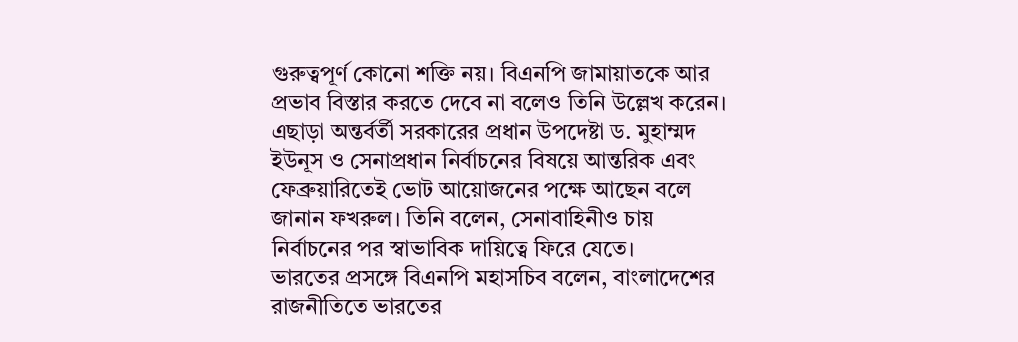গুরুত্বপূর্ণ কোনো শক্তি নয়। বিএনপি জামায়াতকে আর প্রভাব বিস্তার করতে দেবে না বলেও তিনি উল্লেখ করেন। এছাড়া অন্তর্বর্তী সরকারের প্রধান উপদেষ্টা ড. মুহাম্মদ ইউনূস ও সেনাপ্রধান নির্বাচনের বিষয়ে আন্তরিক এবং ফেব্রুয়ারিতেই ভোট আয়োজনের পক্ষে আছেন বলে জানান ফখরুল। তিনি বলেন, সেনাবাহিনীও চায় নির্বাচনের পর স্বাভাবিক দায়িত্বে ফিরে যেতে।
ভারতের প্রসঙ্গে বিএনপি মহাসচিব বলেন, বাংলাদেশের রাজনীতিতে ভারতের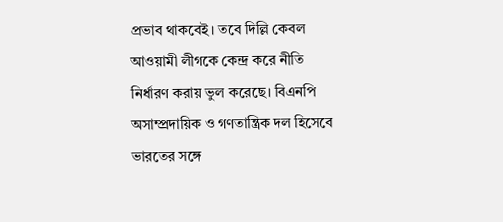প্রভাব থাকবেই। তবে দিল্লি কেবল আওয়ামী লীগকে কেন্দ্র করে নীতি নির্ধারণ করায় ভুল করেছে। বিএনপি অসাম্প্রদায়িক ও গণতান্ত্রিক দল হিসেবে ভারতের সঙ্গে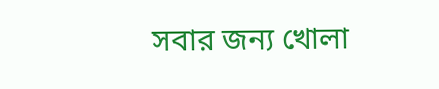সবার জন্য খোলা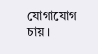যোগাযোগ চায়।